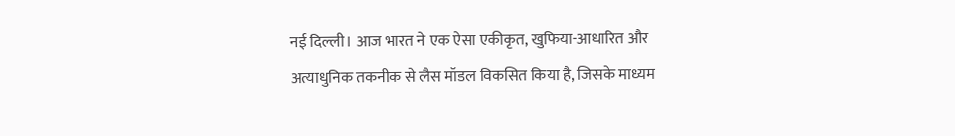नई दिल्ली। आज भारत ने एक ऐसा एकीकृत, खुफिया-आधारित और अत्याधुनिक तकनीक से लैस मॉडल विकसित किया है, जिसके माध्यम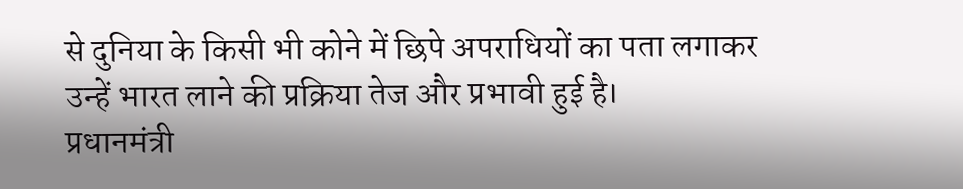से दुनिया के किसी भी कोने में छिपे अपराधियों का पता लगाकर उन्हें भारत लाने की प्रक्रिया तेज और प्रभावी हुई है।
प्रधानमंत्री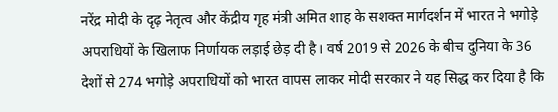नरेंद्र मोदी के दृढ़ नेतृत्व और केंद्रीय गृह मंत्री अमित शाह के सशक्त मार्गदर्शन में भारत ने भगोड़े अपराधियों के खिलाफ निर्णायक लड़ाई छेड़ दी है। वर्ष 2019 से 2026 के बीच दुनिया के 36 देशों से 274 भगोड़े अपराधियों को भारत वापस लाकर मोदी सरकार ने यह सिद्ध कर दिया है कि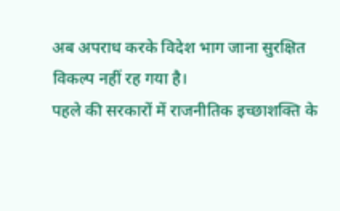अब अपराध करके विदेश भाग जाना सुरक्षित विकल्प नहीं रह गया है।
पहले की सरकारों में राजनीतिक इच्छाशक्ति के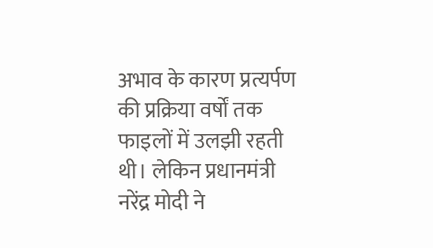अभाव के कारण प्रत्यर्पण की प्रक्रिया वर्षों तक फाइलों में उलझी रहती थी। लेकिन प्रधानमंत्री नरेंद्र मोदी ने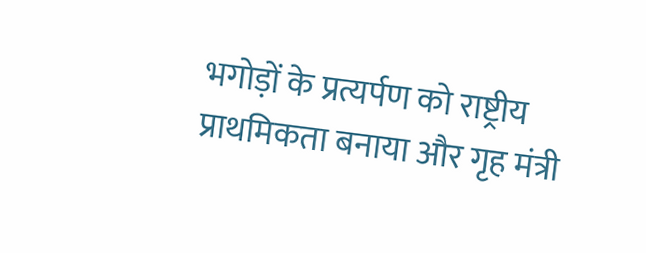भगोड़ों के प्रत्यर्पण को राष्ट्रीय प्राथमिकता बनाया और गृह मंत्री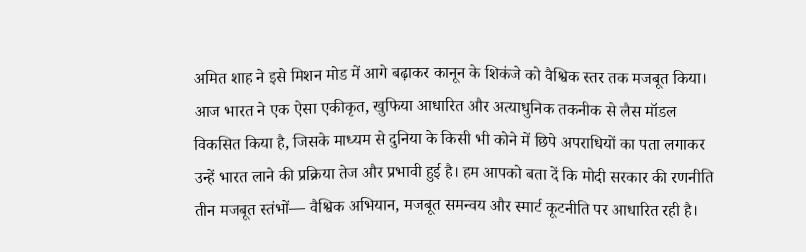अमित शाह ने इसे मिशन मोड में आगे बढ़ाकर कानून के शिकंजे को वैश्विक स्तर तक मजबूत किया।
आज भारत ने एक ऐसा एकीकृत, खुफिया आधारित और अत्याधुनिक तकनीक से लैस मॉडल विकसित किया है, जिसके माध्यम से दुनिया के किसी भी कोने में छिपे अपराधियों का पता लगाकर उन्हें भारत लाने की प्रक्रिया तेज और प्रभावी हुई है। हम आपको बता दें कि मोदी सरकार की रणनीति तीन मजबूत स्तंभों— वैश्विक अभियान, मजबूत समन्वय और स्मार्ट कूटनीति पर आधारित रही है।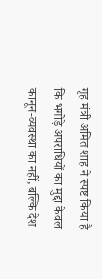गृह मंत्री अमित शाह ने स्पष्ट किया है कि भगोड़े अपराधियों का मुद्दा केवल कानून-व्यवस्था का नहीं, बल्कि देश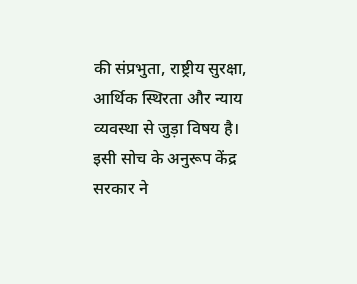की संप्रभुता, राष्ट्रीय सुरक्षा, आर्थिक स्थिरता और न्याय व्यवस्था से जुड़ा विषय है। इसी सोच के अनुरूप केंद्र सरकार ने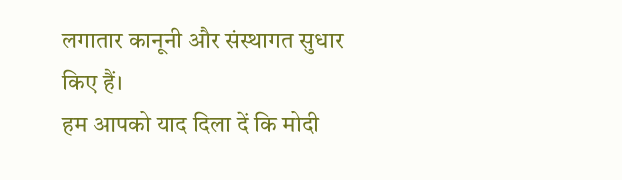लगातार कानूनी और संस्थागत सुधार किए हैं।
हम आपको याद दिला दें कि मोदी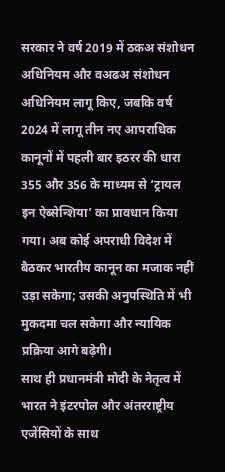सरकार ने वर्ष 2019 में ठकअ संशोधन अधिनियम और वअढअ संशोधन अधिनियम लागू किए, जबकि वर्ष 2024 में लागू तीन नए आपराधिक कानूनों में पहली बार इठरर की धारा 355 और 356 के माध्यम से ‘ट्रायल इन ऐब्सेन्शिया’ का प्रावधान किया गया। अब कोई अपराधी विदेश में बैठकर भारतीय कानून का मजाक नहीं उड़ा सकेगा; उसकी अनुपस्थिति में भी मुकदमा चल सकेगा और न्यायिक प्रक्रिया आगे बढ़ेगी।
साथ ही प्रधानमंत्री मोदी के नेतृत्व में भारत ने इंटरपोल और अंतरराष्ट्रीय एजेंसियों के साथ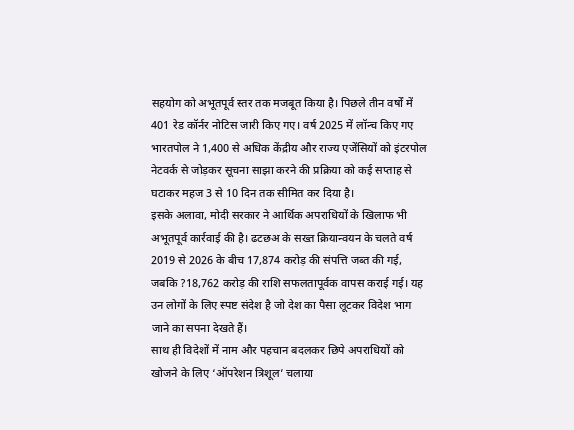सहयोग को अभूतपूर्व स्तर तक मजबूत किया है। पिछले तीन वर्षों में 401 रेड कॉर्नर नोटिस जारी किए गए। वर्ष 2025 में लॉन्च किए गए भारतपोल ने 1,400 से अधिक केंद्रीय और राज्य एजेंसियों को इंटरपोल नेटवर्क से जोड़कर सूचना साझा करने की प्रक्रिया को कई सप्ताह से घटाकर महज 3 से 10 दिन तक सीमित कर दिया है।
इसके अलावा, मोदी सरकार ने आर्थिक अपराधियों के खिलाफ भी अभूतपूर्व कार्रवाई की है। ढटछअ के सख्त क्रियान्वयन के चलते वर्ष 2019 से 2026 के बीच 17,874 करोड़ की संपत्ति जब्त की गई, जबकि ?18,762 करोड़ की राशि सफलतापूर्वक वापस कराई गई। यह उन लोगों के लिए स्पष्ट संदेश है जो देश का पैसा लूटकर विदेश भाग जाने का सपना देखते हैं।
साथ ही विदेशों में नाम और पहचान बदलकर छिपे अपराधियों को खोजने के लिए ‘ऑपरेशन त्रिशूल’ चलाया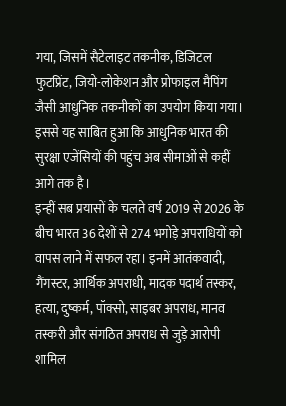गया, जिसमें सैटेलाइट तकनीक, डिजिटल फुटप्रिंट, जियो-लोकेशन और प्रोफाइल मैपिंग जैसी आधुनिक तकनीकों का उपयोग किया गया। इससे यह साबित हुआ कि आधुनिक भारत की सुरक्षा एजेंसियों की पहुंच अब सीमाओं से कहीं आगे तक है।
इन्हीं सब प्रयासों के चलते वर्ष 2019 से 2026 के बीच भारत 36 देशों से 274 भगोड़े अपराधियों को वापस लाने में सफल रहा। इनमें आतंकवादी, गैंगस्टर, आर्थिक अपराधी, मादक पदार्थ तस्कर, हत्या, दुष्कर्म, पॉक्सो, साइबर अपराध, मानव तस्करी और संगठित अपराध से जुड़े आरोपी शामिल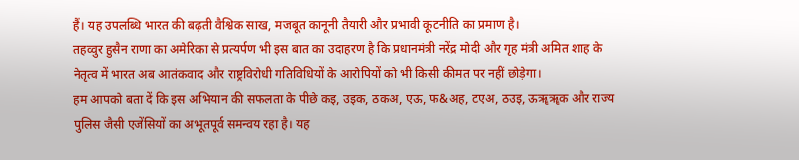हैं। यह उपलब्धि भारत की बढ़ती वैश्विक साख, मजबूत कानूनी तैयारी और प्रभावी कूटनीति का प्रमाण है।
तहव्वुर हुसैन राणा का अमेरिका से प्रत्यर्पण भी इस बात का उदाहरण है कि प्रधानमंत्री नरेंद्र मोदी और गृह मंत्री अमित शाह के नेतृत्व में भारत अब आतंकवाद और राष्ट्रविरोधी गतिविधियों के आरोपियों को भी किसी कीमत पर नहीं छोड़ेगा।
हम आपको बता दें कि इस अभियान की सफलता के पीछे कइ, उइक, ठकअ, एऊ, फ&अह, टएअ, ठउइ, ऊॠॠक और राज्य पुलिस जैसी एजेंसियों का अभूतपूर्व समन्वय रहा है। यह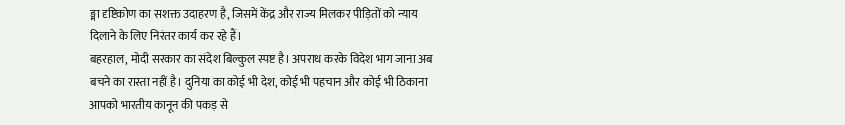ङ्मा दृष्टिकोण का सशक्त उदाहरण है, जिसमें केंद्र और राज्य मिलकर पीड़ितों को न्याय दिलाने के लिए निरंतर कार्य कर रहे हैं।
बहरहाल, मोदी सरकार का संदेश बिल्कुल स्पष्ट है। अपराध करके विदेश भाग जाना अब बचने का रास्ता नहीं है। दुनिया का कोई भी देश, कोई भी पहचान और कोई भी ठिकाना आपको भारतीय कानून की पकड़ से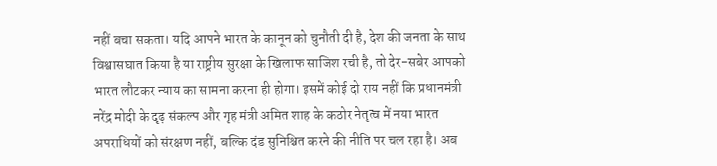नहीं बचा सकता। यदि आपने भारत के कानून को चुनौती दी है, देश की जनता के साथ विश्वासघात किया है या राष्ट्रीय सुरक्षा के खिलाफ साजिश रची है, तो देर-सबेर आपको भारत लौटकर न्याय का सामना करना ही होगा। इसमें कोई दो राय नहीं कि प्रधानमंत्री नरेंद्र मोदी के दृढ़ संकल्प और गृह मंत्री अमित शाह के कठोर नेतृत्व में नया भारत अपराधियों को संरक्षण नहीं, बल्कि दंड सुनिश्चित करने की नीति पर चल रहा है। अब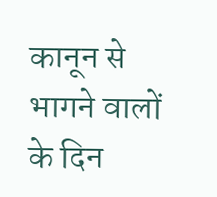कानून से भागने वालों के दिन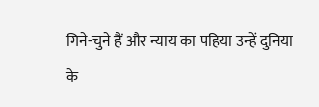गिने-चुने हैं और न्याय का पहिया उन्हें दुनिया के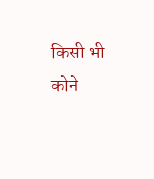किसी भी कोने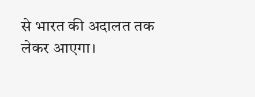से भारत की अदालत तक लेकर आएगा।